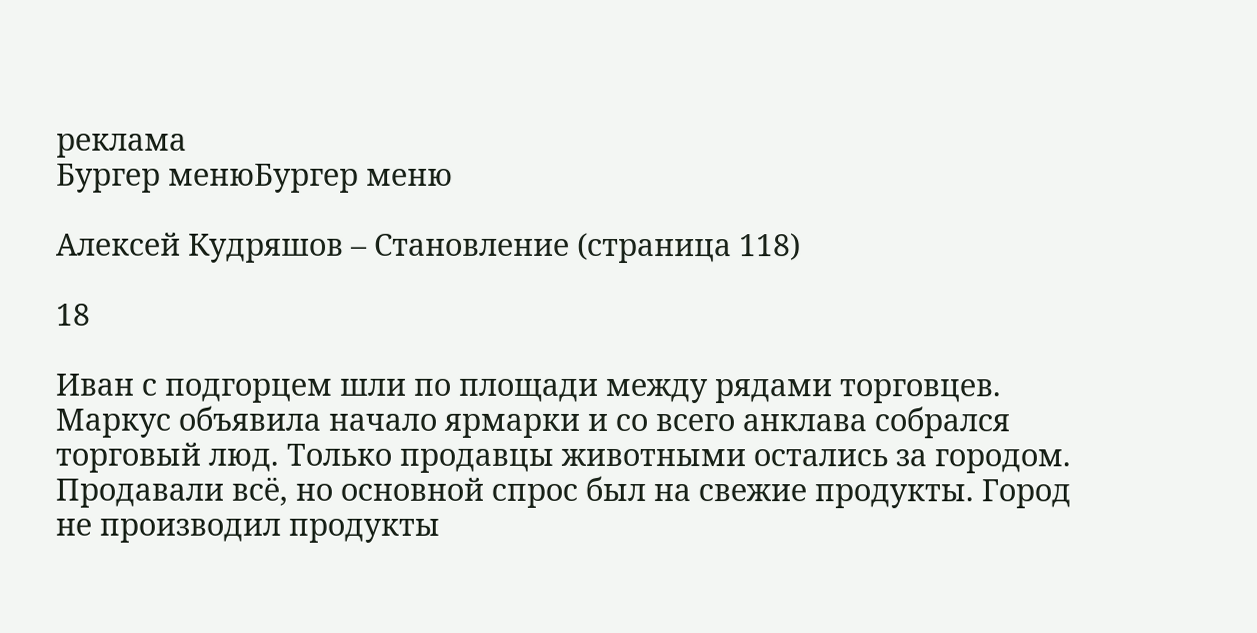реклама
Бургер менюБургер меню

Алексей Кудряшов – Становление (страница 118)

18

Иван с подгорцем шли по площади между рядами торговцев. Маркус объявила начало ярмарки и со всего анклава собрался торговый люд. Только продавцы животными остались за городом. Продавали всё, но основной спрос был на свежие продукты. Город не производил продукты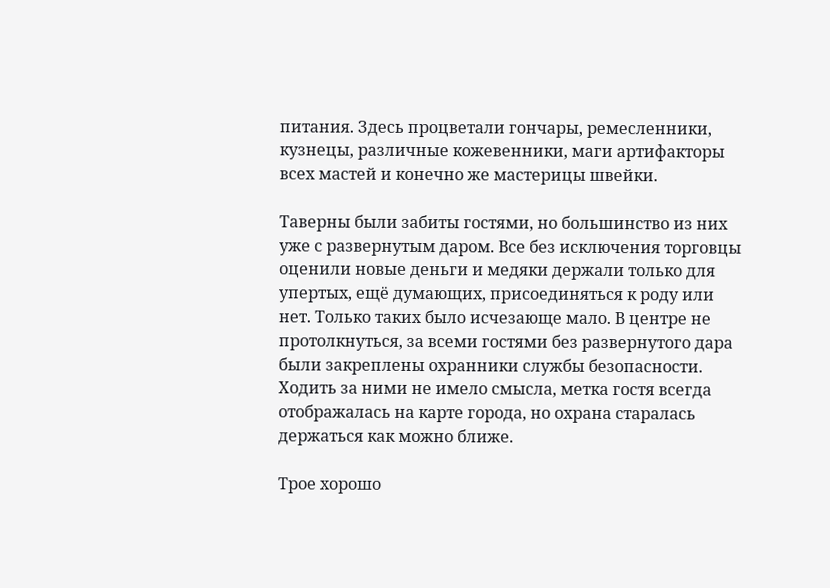питания. Здесь процветали гончары, ремесленники, кузнецы, различные кожевенники, маги артифакторы всех мастей и конечно же мастерицы швейки.

Таверны были забиты гостями, но большинство из них уже с развернутым даром. Все без исключения торговцы оценили новые деньги и медяки держали только для упертых, ещё думающих, присоединяться к роду или нет. Только таких было исчезающе мало. В центре не протолкнуться, за всеми гостями без развернутого дара были закреплены охранники службы безопасности. Ходить за ними не имело смысла, метка гостя всегда отображалась на карте города, но охрана старалась держаться как можно ближе.

Трое хорошо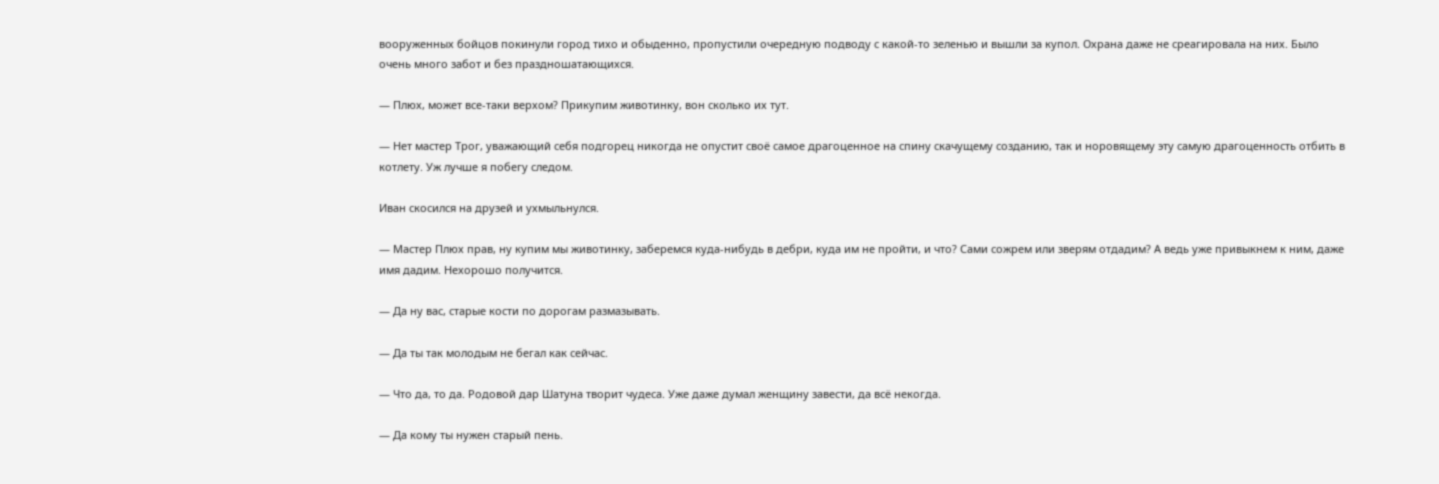вооруженных бойцов покинули город тихо и обыденно, пропустили очередную подводу с какой-то зеленью и вышли за купол. Охрана даже не среагировала на них. Было очень много забот и без праздношатающихся.

— Плюх, может все-таки верхом? Прикупим животинку, вон сколько их тут.

— Нет мастер Трог, уважающий себя подгорец никогда не опустит своё самое драгоценное на спину скачущему созданию, так и норовящему эту самую драгоценность отбить в котлету. Уж лучше я побегу следом.

Иван скосился на друзей и ухмыльнулся.

— Мастер Плюх прав, ну купим мы животинку, заберемся куда-нибудь в дебри, куда им не пройти, и что? Сами сожрем или зверям отдадим? А ведь уже привыкнем к ним, даже имя дадим. Нехорошо получится.

— Да ну вас, старые кости по дорогам размазывать.

— Да ты так молодым не бегал как сейчас.

— Что да, то да. Родовой дар Шатуна творит чудеса. Уже даже думал женщину завести, да всё некогда.

— Да кому ты нужен старый пень.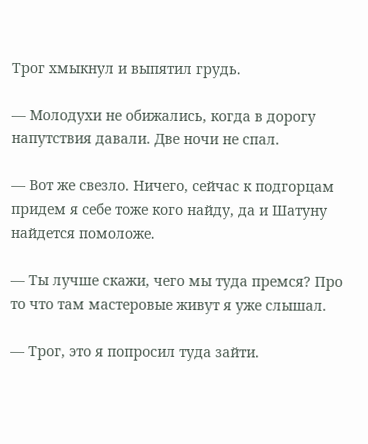Трог хмыкнул и выпятил грудь.

— Молодухи не обижались, когда в дорогу напутствия давали. Две ночи не спал.

— Вот же свезло. Ничего, сейчас к подгорцам придем я себе тоже кого найду, да и Шатуну найдется помоложе.

— Ты лучше скажи, чего мы туда премся? Про то что там мастеровые живут я уже слышал.

— Трог, это я попросил туда зайти.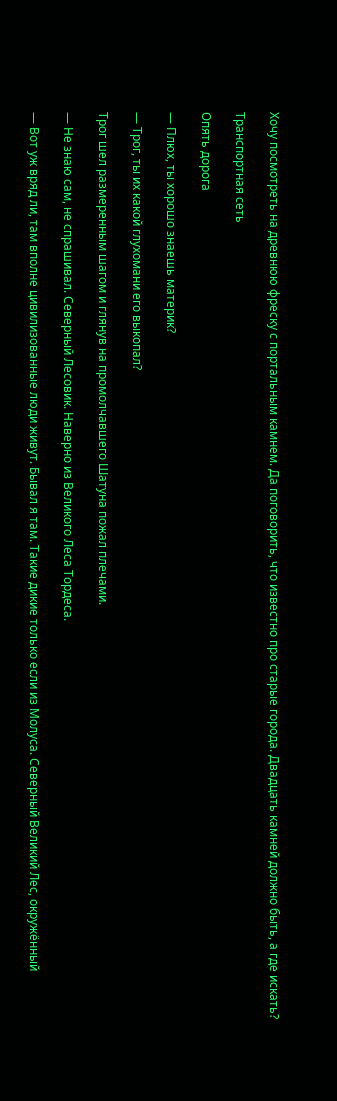Хочу посмотреть на древнюю фреску с портальным камнем. Да поговорить, что известно про старые города. Двадцать камней должно быть, а где искать?

Транспортная сеть

Опять дорога

— Плюх, ты хорошо знаешь материк?

— Трог, ты их какой глухомани его выкопал?

Трог шел размеренным шагом и глянув на промолчавшего Шатуна пожал плечами.

— Не знаю сам, не спрашивал. Северный Лесовик. Наверно из Великого Леса Тордеса.

— Вот уж вряд ли, там вполне цивилизованные люди живут. Бывал я там. Такие дикие только если из Молуса. Северный Великий Лес, окружённый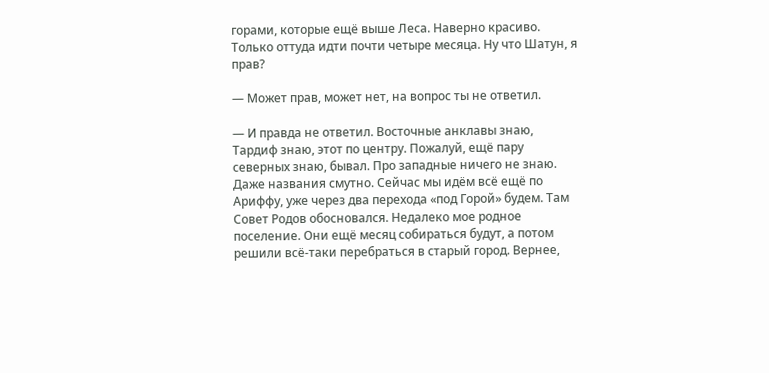горами, которые ещё выше Леса. Наверно красиво. Только оттуда идти почти четыре месяца. Ну что Шатун, я прав?

— Может прав, может нет, на вопрос ты не ответил.

— И правда не ответил. Восточные анклавы знаю, Тардиф знаю, этот по центру. Пожалуй, ещё пару северных знаю, бывал. Про западные ничего не знаю. Даже названия смутно. Сейчас мы идём всё ещё по Ариффу, уже через два перехода «под Горой» будем. Там Совет Родов обосновался. Недалеко мое родное поселение. Они ещё месяц собираться будут, а потом решили всё-таки перебраться в старый город. Вернее,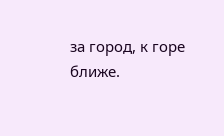за город, к горе ближе.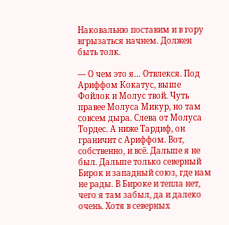Наковальню поставим и в гору вгрызаться начнем. Должен быть толк.

— О чем это я… Отвлекся. Под Ариффом Кокатус, выше Фойлок и Молус твой. Чуть правее Молуса Микур, но там совсем дыра. Слева от Молуса Тордес. А ниже Тардиф, он граничит с Ариффом. Вот, собственно, и всё. Дальше я не был. Дальше только северный Бирок и западный союз, где нам не рады. В Бироке и тепла нет, чего я там забыл, да и далеко очень. Хотя в северных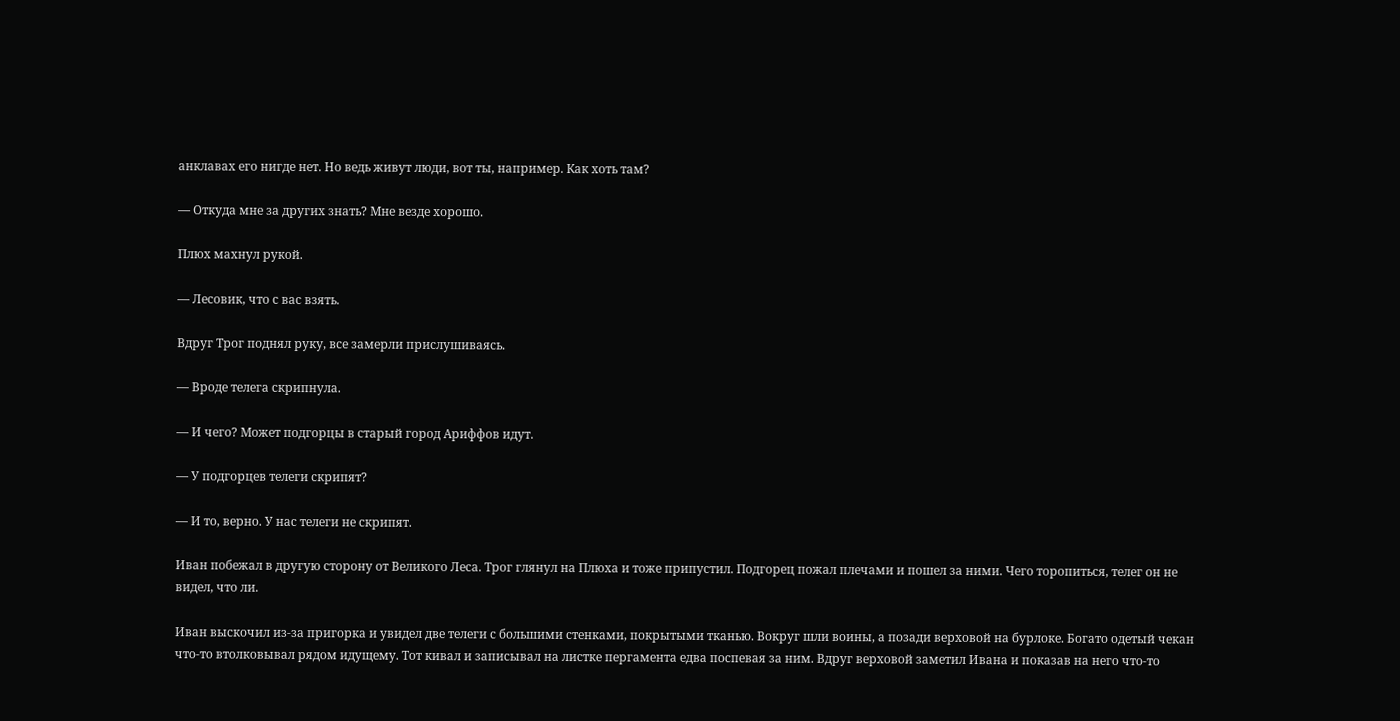анклавах его нигде нет. Но ведь живут люди, вот ты, например. Как хоть там?

— Откуда мне за других знать? Мне везде хорошо.

Плюх махнул рукой.

— Лесовик, что с вас взять.

Вдруг Трог поднял руку, все замерли прислушиваясь.

— Вроде телега скрипнула.

— И чего? Может подгорцы в старый город Ариффов идут.

— У подгорцев телеги скрипят?

— И то, верно. У нас телеги не скрипят.

Иван побежал в другую сторону от Великого Леса. Трог глянул на Плюха и тоже припустил. Подгорец пожал плечами и пошел за ними. Чего торопиться, телег он не видел, что ли.

Иван выскочил из-за пригорка и увидел две телеги с большими стенками, покрытыми тканью. Вокруг шли воины, а позади верховой на бурлоке. Богато одетый чекан что-то втолковывал рядом идущему. Тот кивал и записывал на листке пергамента едва поспевая за ним. Вдруг верховой заметил Ивана и показав на него что-то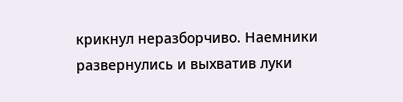крикнул неразборчиво. Наемники развернулись и выхватив луки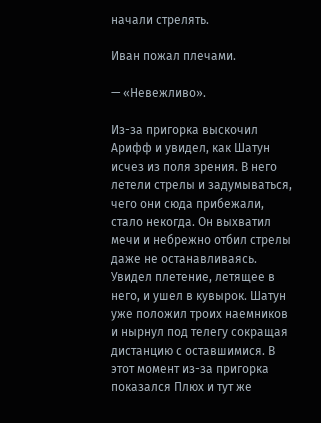начали стрелять.

Иван пожал плечами.

— «Невежливо».

Из-за пригорка выскочил Арифф и увидел, как Шатун исчез из поля зрения. В него летели стрелы и задумываться, чего они сюда прибежали, стало некогда. Он выхватил мечи и небрежно отбил стрелы даже не останавливаясь. Увидел плетение, летящее в него, и ушел в кувырок. Шатун уже положил троих наемников и нырнул под телегу сокращая дистанцию с оставшимися. В этот момент из-за пригорка показался Плюх и тут же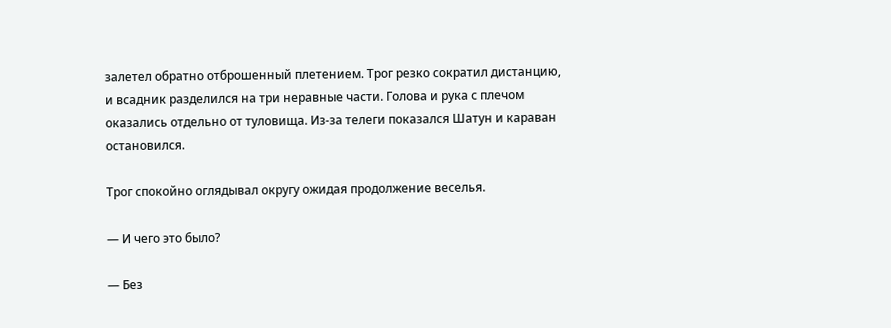залетел обратно отброшенный плетением. Трог резко сократил дистанцию, и всадник разделился на три неравные части. Голова и рука с плечом оказались отдельно от туловища. Из-за телеги показался Шатун и караван остановился.

Трог спокойно оглядывал округу ожидая продолжение веселья.

— И чего это было?

— Без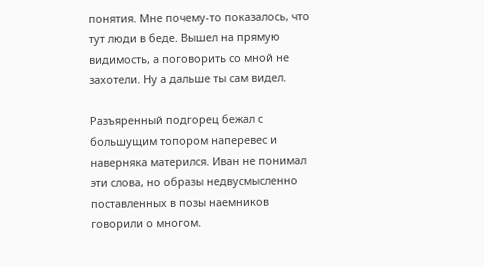понятия. Мне почему-то показалось, что тут люди в беде. Вышел на прямую видимость, а поговорить со мной не захотели. Ну а дальше ты сам видел.

Разъяренный подгорец бежал с большущим топором наперевес и наверняка матерился. Иван не понимал эти слова, но образы недвусмысленно поставленных в позы наемников говорили о многом.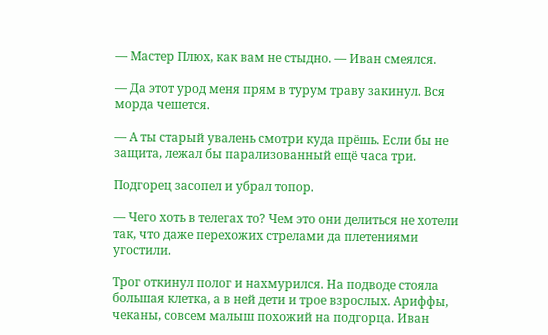— Мастер Плюх, как вам не стыдно. — Иван смеялся.

— Да этот урод меня прям в турум траву закинул. Вся морда чешется.

— А ты старый увалень смотри куда прёшь. Если бы не защита, лежал бы парализованный ещё часа три.

Подгорец засопел и убрал топор.

— Чего хоть в телегах то? Чем это они делиться не хотели так, что даже перехожих стрелами да плетениями угостили.

Трог откинул полог и нахмурился. На подводе стояла большая клетка, а в ней дети и трое взрослых. Ариффы, чеканы, совсем малыш похожий на подгорца. Иван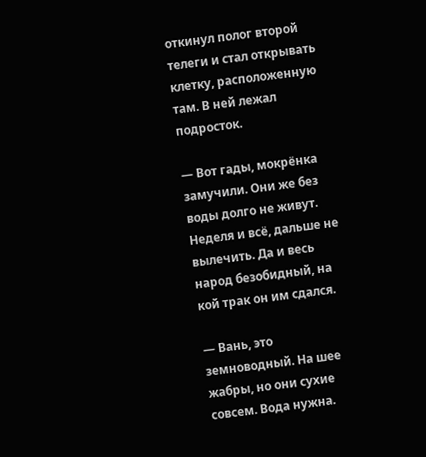откинул полог второй телеги и стал открывать клетку, расположенную там. В ней лежал подросток.

— Вот гады, мокрёнка замучили. Они же без воды долго не живут. Неделя и всё, дальше не вылечить. Да и весь народ безобидный, на кой трак он им сдался.

— Вань, это земноводный. На шее жабры, но они сухие совсем. Вода нужна.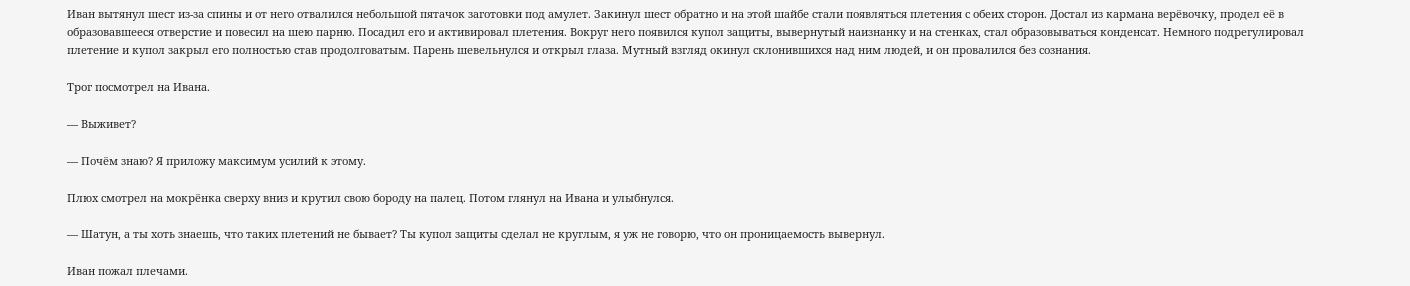Иван вытянул шест из-за спины и от него отвалился небольшой пятачок заготовки под амулет. Закинул шест обратно и на этой шайбе стали появляться плетения с обеих сторон. Достал из кармана верёвочку, продел её в образовавшееся отверстие и повесил на шею парню. Посадил его и активировал плетения. Вокруг него появился купол защиты, вывернутый наизнанку и на стенках, стал образовываться конденсат. Немного подрегулировал плетение и купол закрыл его полностью став продолговатым. Парень шевельнулся и открыл глаза. Мутный взгляд окинул склонившихся над ним людей, и он провалился без сознания.

Трог посмотрел на Ивана.

— Выживет?

— Почём знаю? Я приложу максимум усилий к этому.

Плюх смотрел на мокрёнка сверху вниз и крутил свою бороду на палец. Потом глянул на Ивана и улыбнулся.

— Шатун, а ты хоть знаешь, что таких плетений не бывает? Ты купол защиты сделал не круглым, я уж не говорю, что он проницаемость вывернул.

Иван пожал плечами.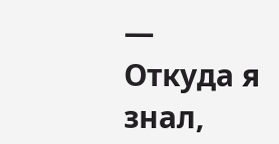— Откуда я знал,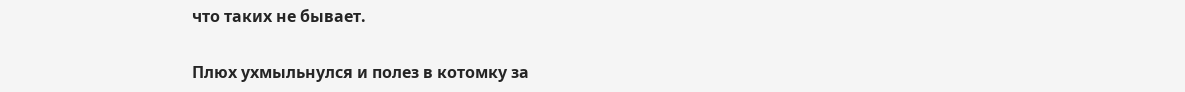что таких не бывает.

Плюх ухмыльнулся и полез в котомку за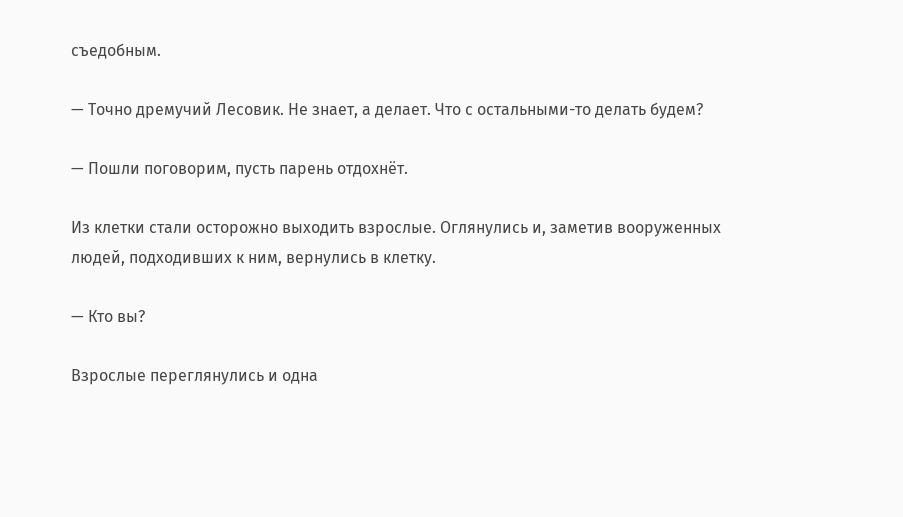съедобным.

— Точно дремучий Лесовик. Не знает, а делает. Что с остальными-то делать будем?

— Пошли поговорим, пусть парень отдохнёт.

Из клетки стали осторожно выходить взрослые. Оглянулись и, заметив вооруженных людей, подходивших к ним, вернулись в клетку.

— Кто вы?

Взрослые переглянулись и одна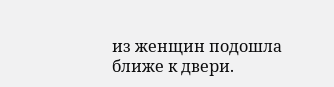из женщин подошла ближе к двери.